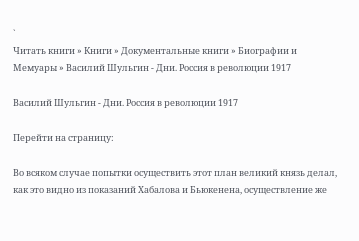`
Читать книги » Книги » Документальные книги » Биографии и Мемуары » Василий Шульгин - Дни. Россия в революции 1917

Василий Шульгин - Дни. Россия в революции 1917

Перейти на страницу:

Во всяком случае попытки осуществить этот план великий князь делал, как это видно из показаний Хабалова и Бьюкенена, осуществление же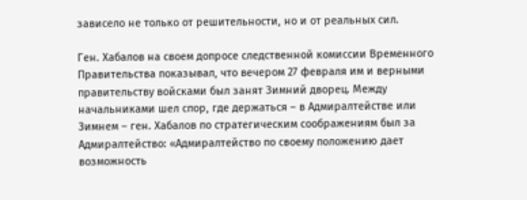зависело не только от решительности, но и от реальных сил.

Ген. Хабалов на своем допросе следственной комиссии Временного Правительства показывал, что вечером 27 февраля им и верными правительству войсками был занят Зимний дворец. Между начальниками шел спор, где держаться – в Адмиралтействе или Зимнем – ген. Хабалов по стратегическим соображениям был за Адмиралтейство: «Адмиралтейство по своему положению дает возможность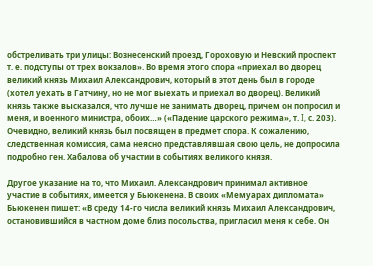обстреливать три улицы: Вознесенский проезд, Гороховую и Невский проспект т. е. подступы от трех вокзалов». Во время этого спора «приехал во дворец великий князь Михаил Александрович, который в этот день был в городе (хотел уехать в Гатчину, но не мог выехать и приехал во дворец). Великий князь также высказался, что лучше не занимать дворец, причем он попросил и меня, и военного министра, обоих…» («Падение царского режима», т. I, с. 203). Очевидно, великий князь был посвящен в предмет спора. К сожалению, следственная комиссия, сама неясно представлявшая свою цель, не допросила подробно ген. Хабалова об участии в событиях великого князя.

Другое указание на то, что Михаил. Александрович принимал активное участие в событиях, имеется у Бьюкенена. В своих «Мемуарах дипломата» Бьюкенен пишет: «В среду 14-го числа великий князь Михаил Александрович, остановившийся в частном доме близ посольства, пригласил меня к себе. Он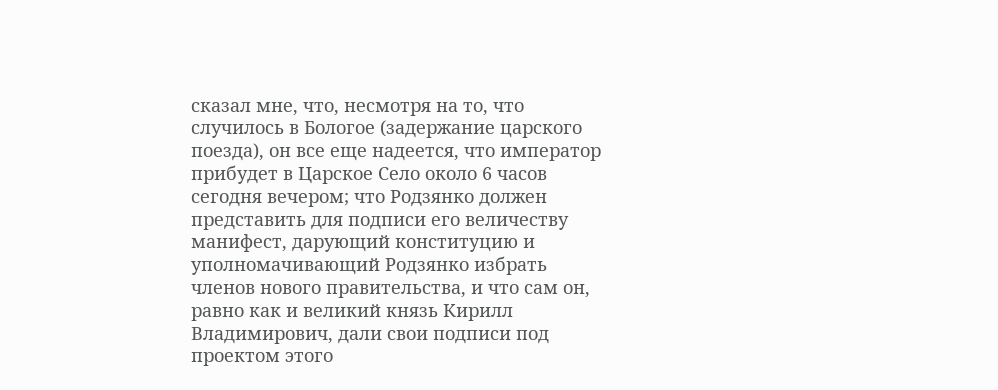сказал мне, что, несмотря на то, что случилось в Бологое (задержание царского поезда), он все еще надеется, что император прибудет в Царское Село около 6 часов сегодня вечером; что Родзянко должен представить для подписи его величеству манифест, дарующий конституцию и уполномачивающий Родзянко избрать членов нового правительства, и что сам он, равно как и великий князь Кирилл Владимирович, дали свои подписи под проектом этого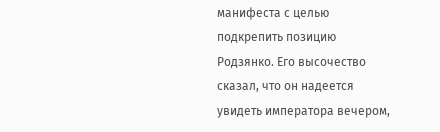манифеста с целью подкрепить позицию Родзянко. Его высочество сказал, что он надеется увидеть императора вечером,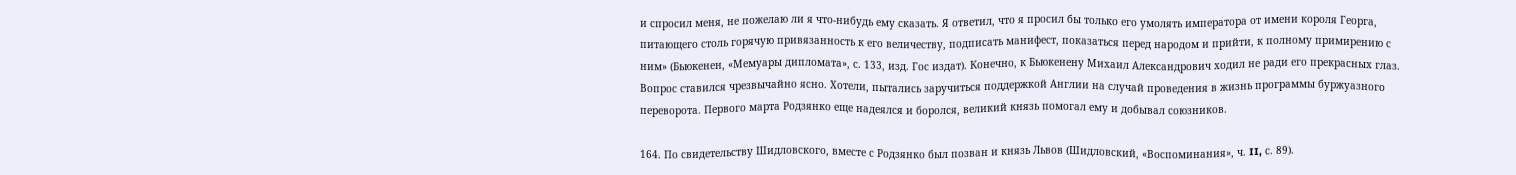и спросил меня, не пожелаю ли я что-нибудь ему сказать. Я ответил, что я просил бы только его умолять императора от имени короля Георга, питающего столь горячую привязанность к его величеству, подписать манифест, показаться перед народом и прийти, к полному примирению с ним» (Бьюкенен, «Мемуары дипломата», с. 133, изд. Гос издат). Конечно, к Бьюкенену Михаил Александрович ходил не ради его прекрасных глаз. Вопрос ставился чрезвычайно ясно. Хотели, пытались заручиться поддержкой Англии на случай проведения в жизнь программы буржуазного переворота. Первого марта Родзянко еще надеялся и боролся, великий князь помогал ему и добывал союзников.

164. По свидетельству Шидловского, вместе с Родзянко был позван и князь Львов (Шидловский, «Воспоминания», ч. II, с. 89).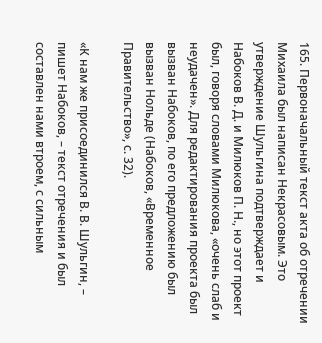165. Первоначальный текст акта об отречении Михаила был написан Некрасовым. Это утверждение Шульгина подтверждает и Набоков В. Д. и Милюков П. Н., но этот проект был, говоря словами Милюкова, «очень слаб и неудачен». Для редактирования проекта был вызван Набоков, по его предложению был вызван Нольде (Набоков, «Временное Правительство», с. 32).

«К нам же присоединился В. В. Шульгин, – пишет Набоков, – текст отречения и был составлен нами втроем, с сильным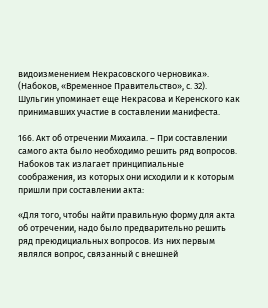видоизменением Некрасовского черновика». (Набоков, «Временное Правительство», с. 32). Шульгин упоминает еще Некрасова и Керенского как принимавших участие в составлении манифеста.

166. Акт об отречении Михаила. – При составлении самого акта было необходимо решить ряд вопросов. Набоков так излагает принципиальные соображения, из которых они исходили и к которым пришли при составлении акта:

«Для того, чтобы найти правильную форму для акта об отречении, надо было предварительно решить ряд преюдициальных вопросов. Из них первым являлся вопрос, связанный с внешней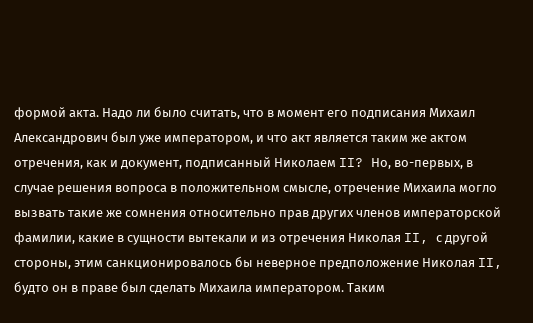формой акта. Надо ли было считать, что в момент его подписания Михаил Александрович был уже императором, и что акт является таким же актом отречения, как и документ, подписанный Николаем II? Но, во-первых, в случае решения вопроса в положительном смысле, отречение Михаила могло вызвать такие же сомнения относительно прав других членов императорской фамилии, какие в сущности вытекали и из отречения Николая II, с другой стороны, этим санкционировалось бы неверное предположение Николая II, будто он в праве был сделать Михаила императором. Таким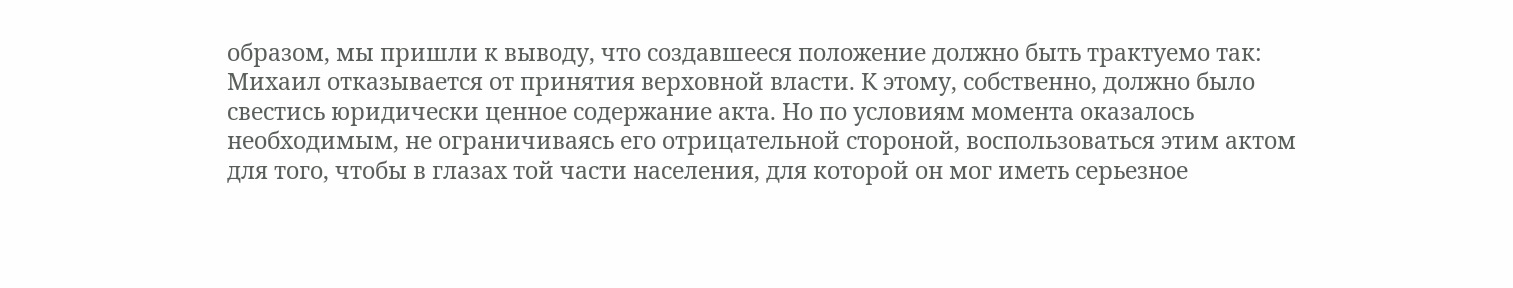образом, мы пришли к выводу, что создавшееся положение должно быть трактуемо так: Михаил отказывается от принятия верховной власти. К этому, собственно, должно было свестись юридически ценное содержание акта. Но по условиям момента оказалось необходимым, не ограничиваясь его отрицательной стороной, воспользоваться этим актом для того, чтобы в глазах той части населения, для которой он мог иметь серьезное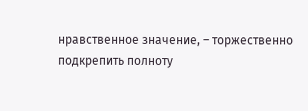нравственное значение, – торжественно подкрепить полноту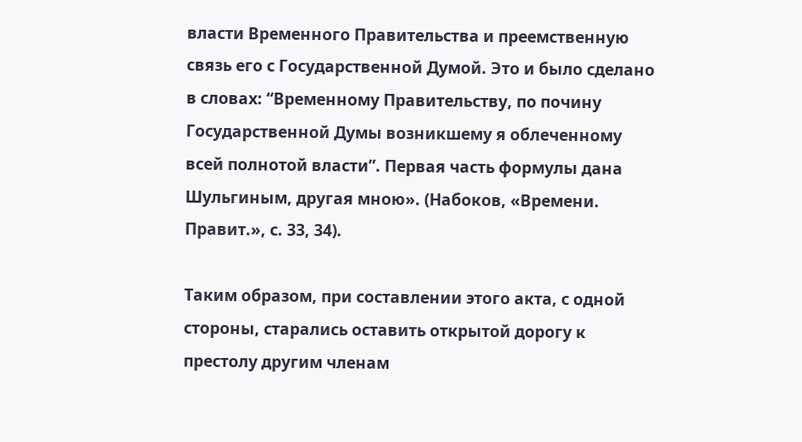власти Временного Правительства и преемственную связь его с Государственной Думой. Это и было сделано в словах: “Временному Правительству, по почину Государственной Думы возникшему я облеченному всей полнотой власти”. Первая часть формулы дана Шульгиным, другая мною». (Набоков, «Времени. Правит.», с. 33, 34).

Таким образом, при составлении этого акта, с одной стороны, старались оставить открытой дорогу к престолу другим членам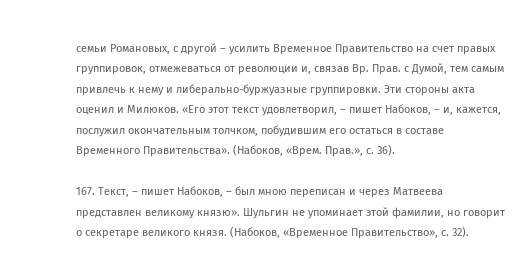семьи Романовых, с другой – усилить Временное Правительство на счет правых группировок, отмежеваться от революции и, связав Вр. Прав. с Думой, тем самым привлечь к нему и либерально-буржуазные группировки. Эти стороны акта оценил и Милюков. «Его этот текст удовлетворил, – пишет Набоков, – и, кажется, послужил окончательным толчком, побудившим его остаться в составе Временного Правительства». (Набоков, «Врем. Прав.», с. 36).

167. Текст, – пишет Набоков, – был мною переписан и через Матвеева представлен великому князю». Шульгин не упоминает этой фамилии, но говорит о секретаре великого князя. (Набоков, «Временное Правительство», с. 32).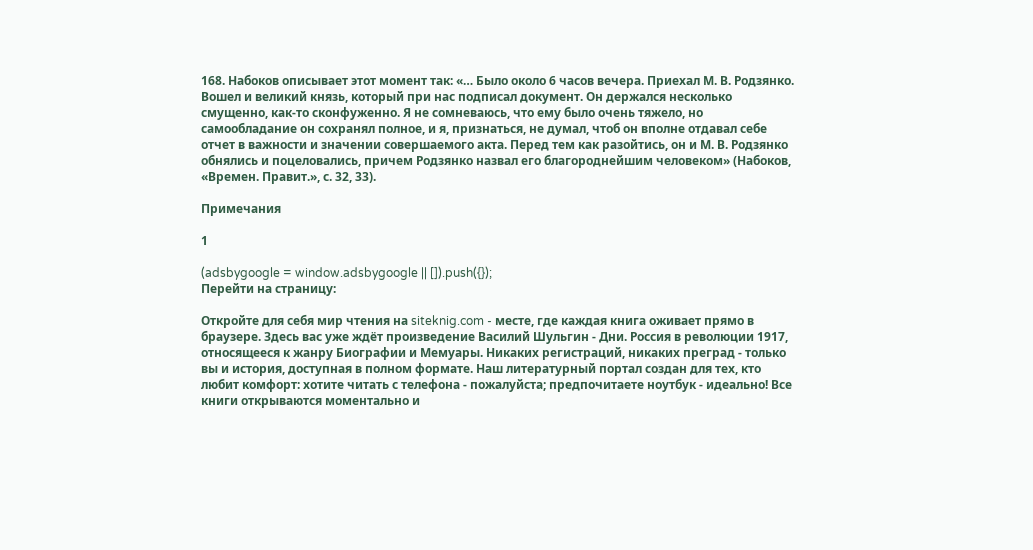168. Набоков описывает этот момент так: «… Было около 6 часов вечера. Приехал М. В. Родзянко. Вошел и великий князь, который при нас подписал документ. Он держался несколько смущенно, как-то сконфуженно. Я не сомневаюсь, что ему было очень тяжело, но самообладание он сохранял полное, и я, признаться, не думал, чтоб он вполне отдавал себе отчет в важности и значении совершаемого акта. Перед тем как разойтись, он и М. В. Родзянко обнялись и поцеловались, причем Родзянко назвал его благороднейшим человеком» (Набоков, «Времен. Правит.», с. 32, 33).

Примечания

1

(adsbygoogle = window.adsbygoogle || []).push({});
Перейти на страницу:

Откройте для себя мир чтения на siteknig.com - месте, где каждая книга оживает прямо в браузере. Здесь вас уже ждёт произведение Василий Шульгин - Дни. Россия в революции 1917, относящееся к жанру Биографии и Мемуары. Никаких регистраций, никаких преград - только вы и история, доступная в полном формате. Наш литературный портал создан для тех, кто любит комфорт: хотите читать с телефона - пожалуйста; предпочитаете ноутбук - идеально! Все книги открываются моментально и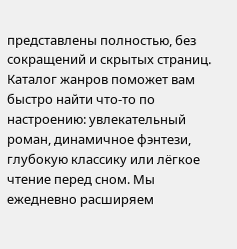представлены полностью, без сокращений и скрытых страниц. Каталог жанров поможет вам быстро найти что-то по настроению: увлекательный роман, динамичное фэнтези, глубокую классику или лёгкое чтение перед сном. Мы ежедневно расширяем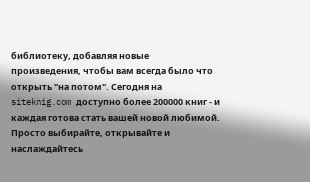библиотеку, добавляя новые произведения, чтобы вам всегда было что открыть "на потом". Сегодня на siteknig.com доступно более 200000 книг - и каждая готова стать вашей новой любимой. Просто выбирайте, открывайте и наслаждайтесь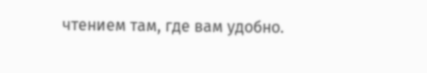чтением там, где вам удобно.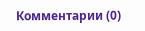Комментарии (0)